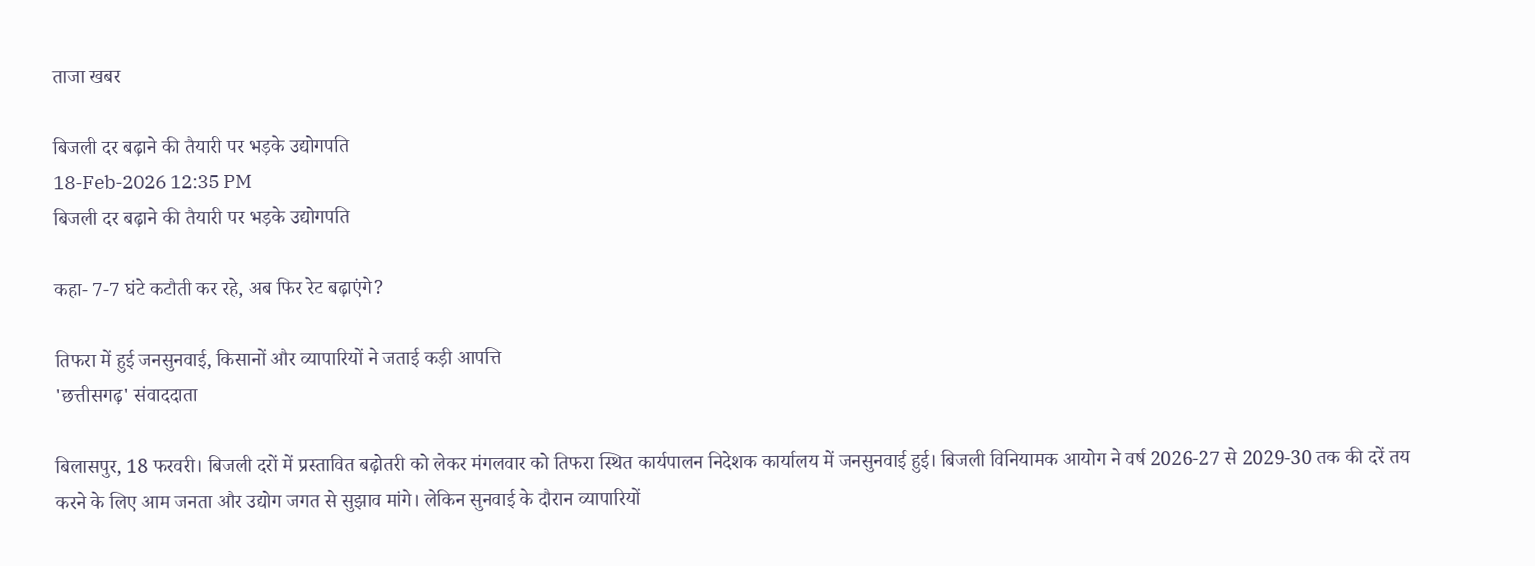ताजा खबर

बिजली दर बढ़ाने की तैयारी पर भड़के उद्योगपति
18-Feb-2026 12:35 PM
बिजली दर बढ़ाने की तैयारी पर भड़के उद्योगपति

कहा- 7-7 घंटे कटौती कर रहे, अब फिर रेट बढ़ाएंगे?

तिफरा में हुई जनसुनवाई, किसानों और व्यापारियों ने जताई कड़ी आपत्ति
'छत्तीसगढ़' संवाददाता

बिलासपुर, 18 फरवरी। बिजली दरों में प्रस्तावित बढ़ोतरी को लेकर मंगलवार को तिफरा स्थित कार्यपालन निदेशक कार्यालय में जनसुनवाई हुई। बिजली विनियामक आयोग ने वर्ष 2026-27 से 2029-30 तक की दरें तय करने के लिए आम जनता और उद्योग जगत से सुझाव मांगे। लेकिन सुनवाई के दौरान व्यापारियों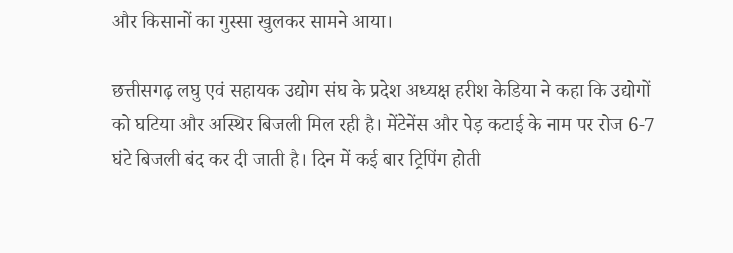और किसानों का गुस्सा खुलकर सामने आया।

छत्तीसगढ़ लघु एवं सहायक उद्योग संघ के प्रदेश अध्यक्ष हरीश केडिया ने कहा कि उद्योगों को घटिया और अस्थिर बिजली मिल रही है। मेंटेनेंस और पेड़ कटाई के नाम पर रोज 6-7 घंटे बिजली बंद कर दी जाती है। दिन में कई बार ट्रिपिंग होती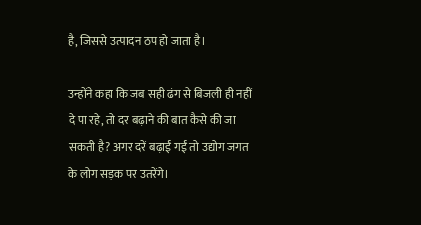है, जिससे उत्पादन ठप हो जाता है।

उन्होंने कहा कि जब सही ढंग से बिजली ही नहीं दे पा रहे, तो दर बढ़ाने की बात कैसे की जा सकती है? अगर दरें बढ़ाईं गईं तो उद्योग जगत के लोग सड़क पर उतरेंगे।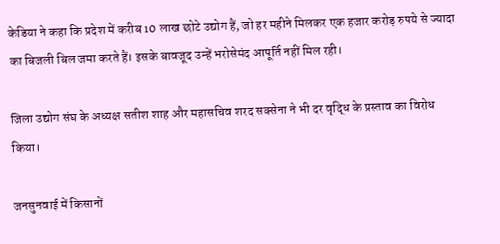केडिया ने कहा कि प्रदेश में करीब 10 लाख छोटे उद्योग हैं, जो हर महीने मिलकर एक हजार करोड़ रुपये से ज्यादा का बिजली बिल जमा करते हैं। इसके बावजूद उन्हें भरोसेमंद आपूर्ति नहीं मिल रही।

जिला उद्योग संघ के अध्यक्ष सतीश शाह और महासचिव शरद सक्सेना ने भी दर वृद्धि के प्रस्ताव का विरोध किया।

जनसुनवाई में किसानों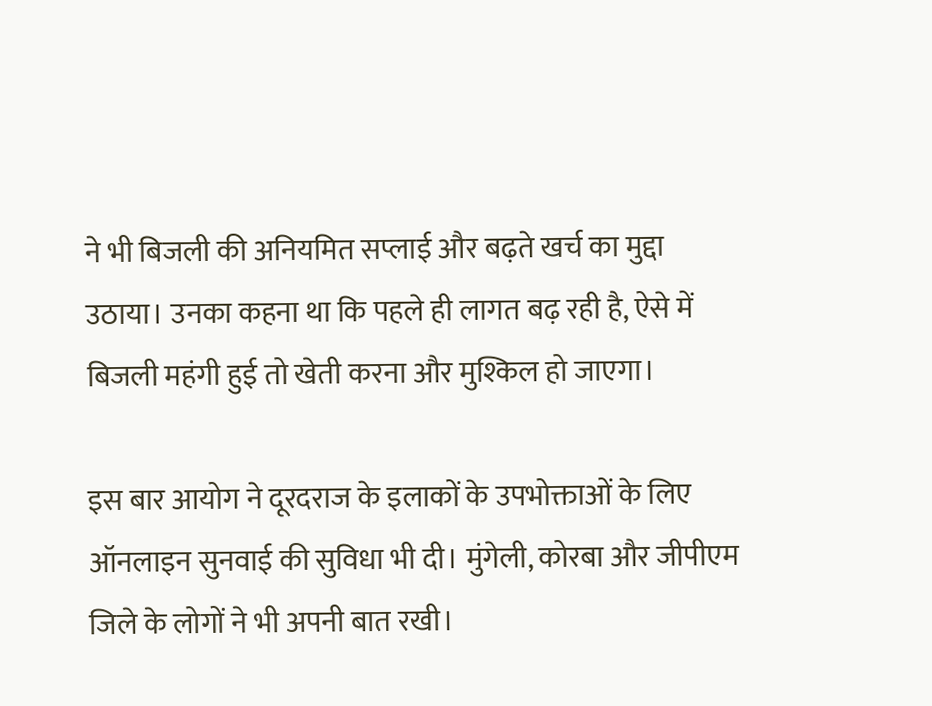ने भी बिजली की अनियमित सप्लाई और बढ़ते खर्च का मुद्दा उठाया। उनका कहना था कि पहले ही लागत बढ़ रही है, ऐसे में बिजली महंगी हुई तो खेती करना और मुश्किल हो जाएगा।

इस बार आयोग ने दूरदराज के इलाकों के उपभोक्ताओं के लिए ऑनलाइन सुनवाई की सुविधा भी दी। मुंगेली, कोरबा और जीपीएम जिले के लोगों ने भी अपनी बात रखी।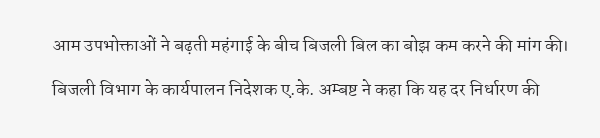आम उपभोक्ताओं ने बढ़ती महंगाई के बीच बिजली बिल का बोझ कम करने की मांग की।

बिजली विभाग के कार्यपालन निदेशक ए.के. अम्बष्ट ने कहा कि यह दर निर्धारण की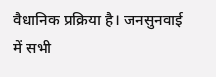वैधानिक प्रक्रिया है। जनसुनवाई में सभी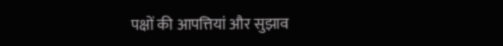पक्षों की आपत्तियां और सुझाव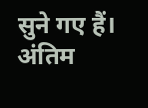सुने गए हैं। अंतिम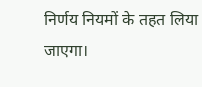निर्णय नियमों के तहत लिया जाएगा।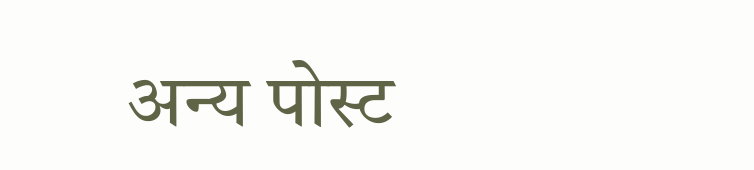अन्य पोस्ट